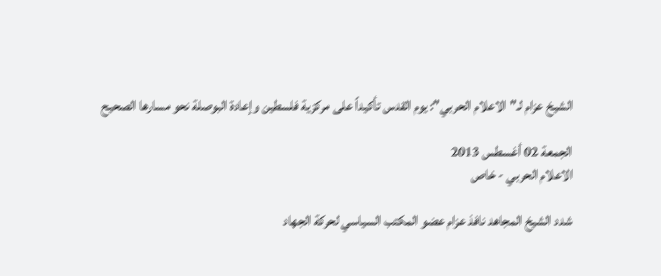الشيخ عزام لـ"الاعلام الحربي": يوم القدس تأكيداً على مركزية فلسطين وإعادة البوصلة نحو مسارها الصحيح

الجمعة 02 أغسطس 2013
الاعلام الحربي - خاص

شدد الشيخ المجاهد نافذ عزام عضو المكتب السياسي لحركة الجهاد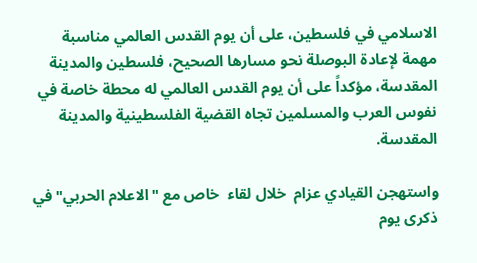الاسلامي في فلسطين، على أن يوم القدس العالمي مناسبة مهمة لإعادة البوصلة نحو مسارها الصحيح، فلسطين والمدينة المقدسة، مؤكداً على أن يوم القدس العالمي له محطة خاصة في نفوس العرب والمسلمين تجاه القضية الفلسطينية والمدينة المقدسة.

واستهجن القيادي عزام  خلال لقاء  خاص مع "الاعلام الحربي" في ذكرى يوم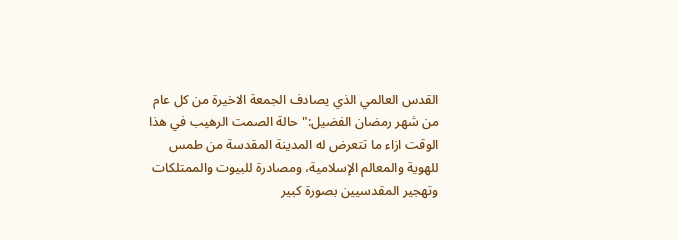القدس العالمي الذي يصادف الجمعة الاخيرة من كل عام من شهر رمضان الفضيل:" حالة الصمت الرهيب في هذا الوقت ازاء ما تتعرض له المدينة المقدسة من طمس للهوية والمعالم الإسلامية، ومصادرة للبيوت والممتلكات وتهجير المقدسيين بصورة كبير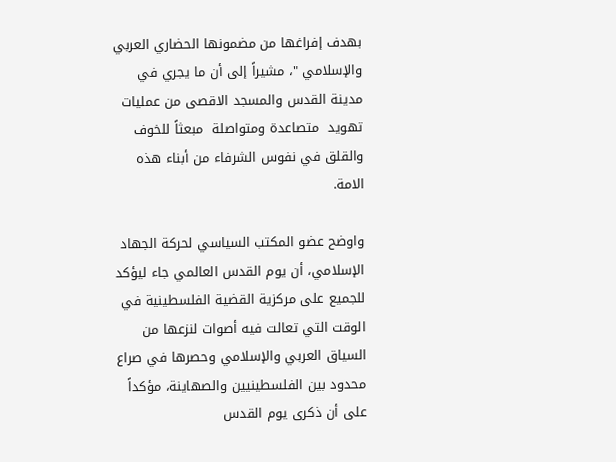بهدف إفراغها من مضمونها الحضاري العربي والإسلامي "، مشيراً إلى أن ما يجري في مدينة القدس والمسجد الاقصى من عمليات تهويد  متصاعدة ومتواصلة  مبعثاً للخوف والقلق في نفوس الشرفاء من أبناء هذه الامة.

واوضح عضو المكتب السياسي لحركة الجهاد الإسلامي، أن يوم القدس العالمي جاء ليؤكد للجميع على مركزية القضية الفلسطينية في الوقت التي تعالت فيه أصوات لنزعها من السياق العربي والإسلامي وحصرها في صراع محدود بين الفلسطينيين والصهاينة، مؤكداً على أن ذكرى يوم القدس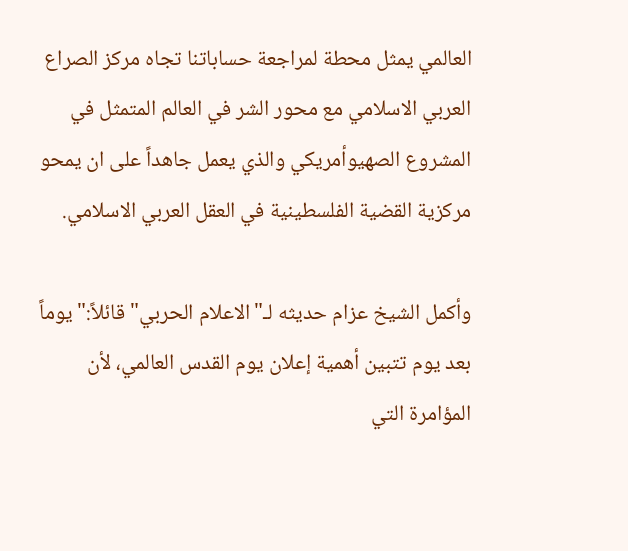العالمي يمثل محطة لمراجعة حساباتنا تجاه مركز الصراع العربي الاسلامي مع محور الشر في العالم المتمثل في المشروع الصهيوأمريكي والذي يعمل جاهداً على ان يمحو مركزية القضية الفلسطينية في العقل العربي الاسلامي.

وأكمل الشيخ عزام حديثه لـ"الاعلام الحربي" قائلاً:"يوماً بعد يوم تتبين أهمية إعلان يوم القدس العالمي، لأن المؤامرة التي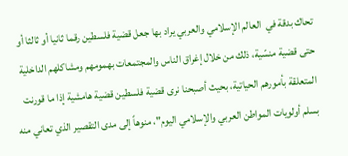تحاك بدقة في  العالم الإسلامي والعربي يراد بها جعل قضية فلسطين رقما ثانيا أو ثالثا أو حتى قضية منسّية، ذلك من خلال إغراق الناس والمجتمعات بهمومهم ومشاكلهم الداخلية المتعلقة بأمورهم الحياتية، بحيث أصبحنا نرى قضية فلسطين قضية هامشية إذا ما قورنت بسلم أولويات المواطن العربي والإسلامي اليوم"، منوهاً إلى مدى التقصير الذي تعاني منه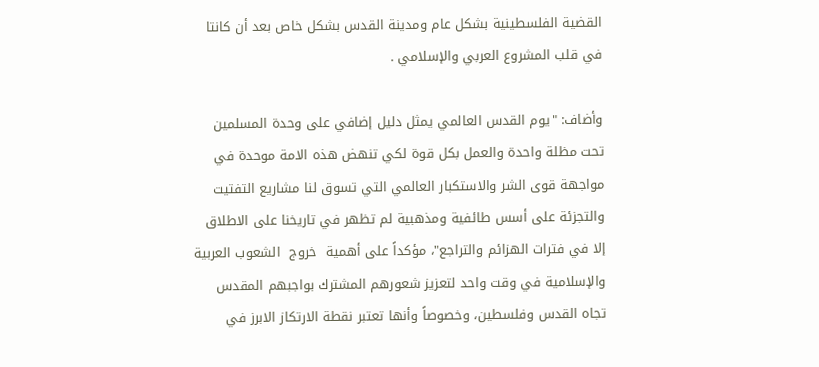القضية الفلسطينية بشكل عام ومدينة القدس بشكل خاص بعد أن كانتا في قلب المشروع العربي والإسلامي .

وأضاف: "يوم القدس العالمي يمثل دليل إضافي على وحدة المسلمين تحت مظلة واحدة والعمل بكل قوة لكي تنهض هذه الامة موحدة في مواجهة قوى الشر والاستكبار العالمي التي تسوق لنا مشاريع التفتيت والتجزئة على أسس طائفية ومذهبية لم تظهر في تاريخنا على الاطلاق إلا في فترات الهزائم والتراجع"، مؤكداً على أهمية  خروج  الشعوب العربية والإسلامية في وقت واحد لتعزيز شعورهم المشترك بواجبهم المقدس تجاه القدس وفلسطين، وخصوصاً وأنها تعتبر نقطة الارتكاز الابرز في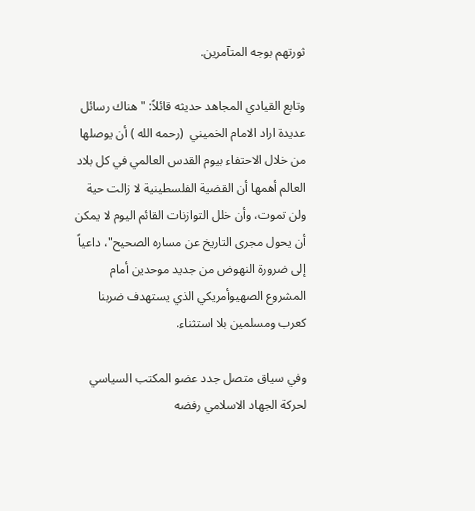ثورتهم بوجه المتآمرين.

وتابع القيادي المجاهد حديثه قائلاً: "هناك رسائل عديدة اراد الامام الخميني  (رحمه الله ) أن يوصلها من خلال الاحتفاء بيوم القدس العالمي في كل بلاد العالم أهمها أن القضية الفلسطينية لا زالت حية ولن تموت، وأن خلل التوازنات القائم اليوم لا يمكن أن يحول مجرى التاريخ عن مساره الصحيح"، داعياً إلى ضرورة النهوض من جديد موحدين أمام المشروع الصهيوأمريكي الذي يستهدف ضربنا كعرب ومسلمين بلا استثناء.

وفي سياق متصل جدد عضو المكتب السياسي لحركة الجهاد الاسلامي رفضه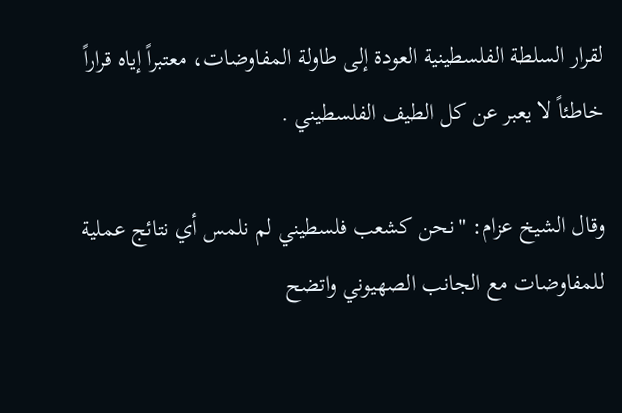لقرار السلطة الفلسطينية العودة إلى طاولة المفاوضات، معتبراً إياه قراراً خاطئاً لا يعبر عن كل الطيف الفلسطيني .

وقال الشيخ عزام: "نحن كشعب فلسطيني لم نلمس أي نتائج عملية للمفاوضات مع الجانب الصهيوني واتضح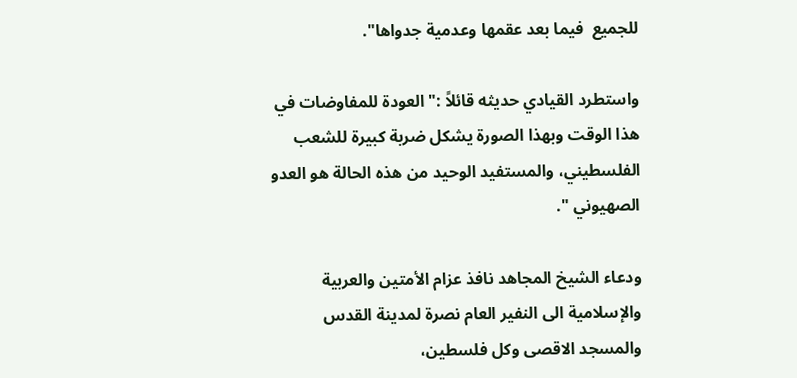للجميع  فيما بعد عقمها وعدمية جدواها".

واستطرد القيادي حديثه قائلاً :" العودة للمفاوضات في هذا الوقت وبهذا الصورة يشكل ضربة كبيرة للشعب الفلسطيني، والمستفيد الوحيد من هذه الحالة هو العدو الصهيوني ".

ودعاء الشيخ المجاهد نافذ عزام الأمتين والعربية والإسلامية الى النفير العام نصرة لمدينة القدس والمسجد الاقصى وكل فلسطين،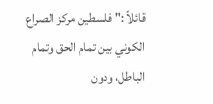قائلاً :" فلسطين مركز الصراع الكوني بين تمام الحق وتمام الباطل، ودون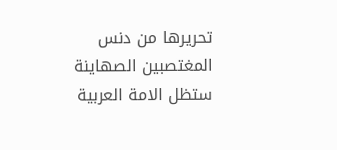تحريرها من دنس المغتصبين الصهاينة ستظل الامة العربية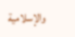والإسلامية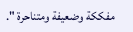مفككة وضعيفة ومتناحرة ".